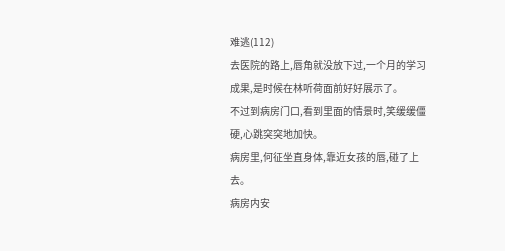难逃(112)
去医院的路上,唇角就没放下过,一个月的学习成果,是时候在林听荷面前好好展示了。
不过到病房门口,看到里面的情景时,笑缓缓僵硬,心跳突突地加快。
病房里,何征坐直身体,靠近女孩的唇,碰了上去。
病房内安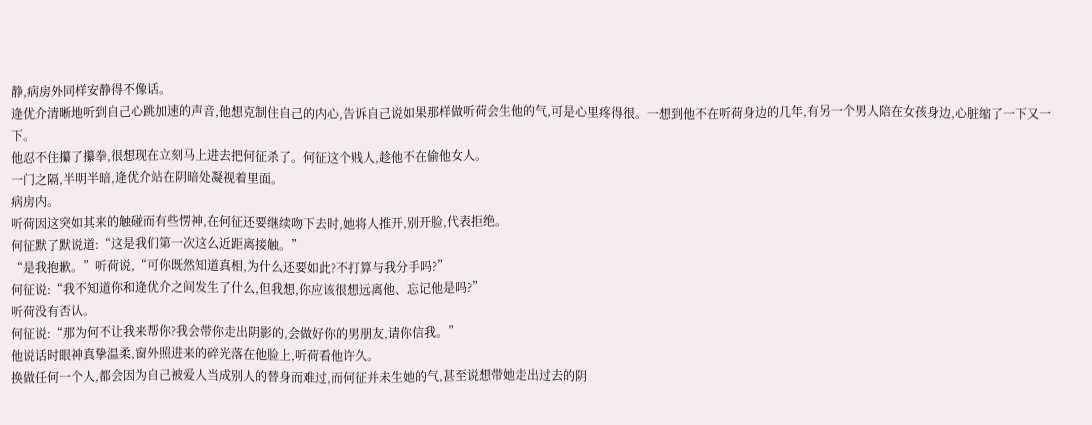静,病房外同样安静得不像话。
逄优介清晰地听到自己心跳加速的声音,他想克制住自己的内心,告诉自己说如果那样做听荷会生他的气,可是心里疼得很。一想到他不在听荷身边的几年,有另一个男人陪在女孩身边,心脏缩了一下又一下。
他忍不住攥了攥拳,很想现在立刻马上进去把何征杀了。何征这个贱人,趁他不在偷他女人。
一门之隔,半明半暗,逄优介站在阴暗处凝视着里面。
病房内。
听荷因这突如其来的触碰而有些愣神,在何征还要继续吻下去时,她将人推开,别开脸,代表拒绝。
何征默了默说道:“这是我们第一次这么近距离接触。”
“是我抱歉。”听荷说,“可你既然知道真相,为什么还要如此?不打算与我分手吗?”
何征说:“我不知道你和逄优介之间发生了什么,但我想,你应该很想远离他、忘记他是吗?”
听荷没有否认。
何征说:“那为何不让我来帮你?我会带你走出阴影的,会做好你的男朋友,请你信我。”
他说话时眼神真挚温柔,窗外照进来的碎光落在他脸上,听荷看他许久。
换做任何一个人,都会因为自己被爱人当成别人的替身而难过,而何征并未生她的气,甚至说想带她走出过去的阴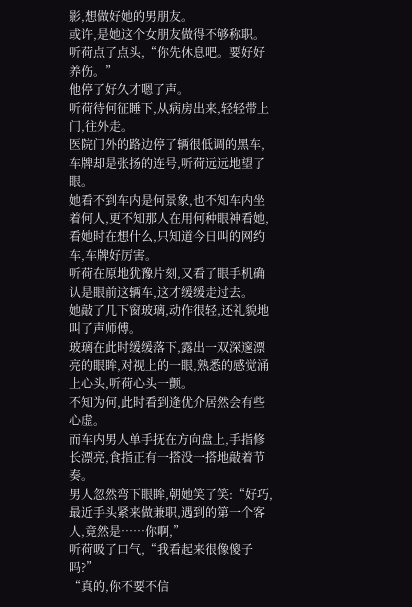影,想做好她的男朋友。
或许,是她这个女朋友做得不够称职。
听荷点了点头,“你先休息吧。要好好养伤。”
他停了好久才嗯了声。
听荷待何征睡下,从病房出来,轻轻带上门,往外走。
医院门外的路边停了辆很低调的黑车,车牌却是张扬的连号,听荷远远地望了眼。
她看不到车内是何景象,也不知车内坐着何人,更不知那人在用何种眼神看她,看她时在想什么,只知道今日叫的网约车,车牌好厉害。
听荷在原地犹豫片刻,又看了眼手机确认是眼前这辆车,这才缓缓走过去。
她敲了几下窗玻璃,动作很轻,还礼貌地叫了声师傅。
玻璃在此时缓缓落下,露出一双深邃漂亮的眼眸,对视上的一眼,熟悉的感觉涌上心头,听荷心头一颤。
不知为何,此时看到逄优介居然会有些心虚。
而车内男人单手抚在方向盘上,手指修长漂亮,食指正有一搭没一搭地敲着节奏。
男人忽然弯下眼眸,朝她笑了笑:“好巧,最近手头紧来做兼职,遇到的第一个客人,竟然是……你啊,”
听荷吸了口气,“我看起来很像傻子吗?”
“真的,你不要不信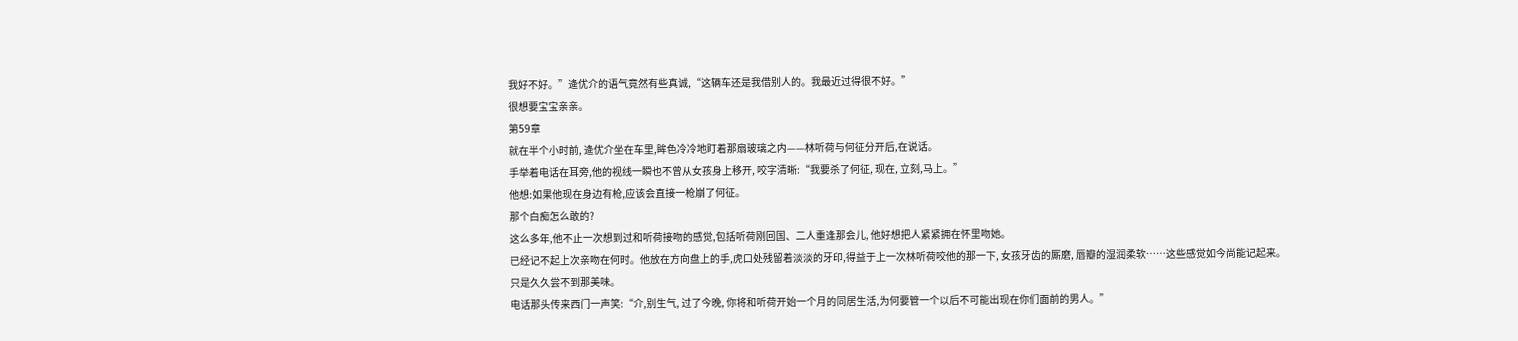我好不好。”逄优介的语气竟然有些真诚,“这辆车还是我借别人的。我最近过得很不好。”
很想要宝宝亲亲。
第59章
就在半个小时前, 逄优介坐在车里,眸色冷冷地盯着那扇玻璃之内——林听荷与何征分开后,在说话。
手举着电话在耳旁,他的视线一瞬也不曾从女孩身上移开, 咬字清晰:“我要杀了何征, 现在, 立刻,马上。”
他想:如果他现在身边有枪,应该会直接一枪崩了何征。
那个白痴怎么敢的?
这么多年,他不止一次想到过和听荷接吻的感觉,包括听荷刚回国、二人重逢那会儿, 他好想把人紧紧拥在怀里吻她。
已经记不起上次亲吻在何时。他放在方向盘上的手,虎口处残留着淡淡的牙印,得益于上一次林听荷咬他的那一下, 女孩牙齿的厮磨, 唇瓣的湿润柔软……这些感觉如今尚能记起来。
只是久久尝不到那美味。
电话那头传来西门一声笑:“介,别生气, 过了今晚, 你将和听荷开始一个月的同居生活,为何要管一个以后不可能出现在你们面前的男人。”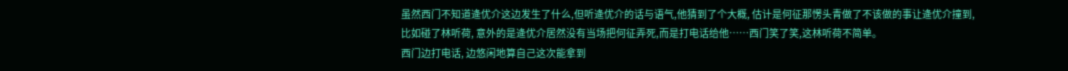虽然西门不知道逄优介这边发生了什么,但听逄优介的话与语气,他猜到了个大概, 估计是何征那愣头青做了不该做的事让逄优介撞到,比如碰了林听荷, 意外的是逄优介居然没有当场把何征弄死,而是打电话给他……西门笑了笑,这林听荷不简单。
西门边打电话, 边悠闲地算自己这次能拿到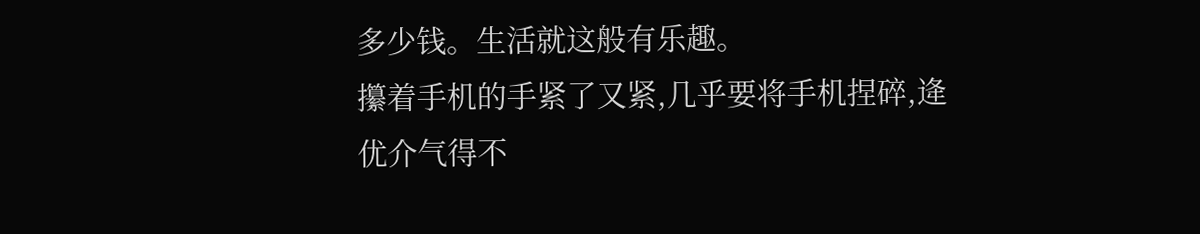多少钱。生活就这般有乐趣。
攥着手机的手紧了又紧,几乎要将手机捏碎,逄优介气得不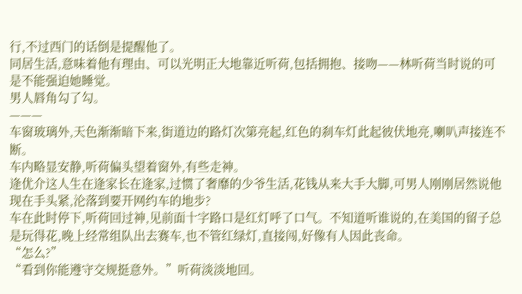行,不过西门的话倒是提醒他了。
同居生活,意味着他有理由、可以光明正大地靠近听荷,包括拥抱、接吻——林听荷当时说的可是不能强迫她睡觉。
男人唇角勾了勾。
———
车窗玻璃外,天色渐渐暗下来,街道边的路灯次第亮起,红色的刹车灯此起彼伏地亮,喇叭声接连不断。
车内略显安静,听荷偏头望着窗外,有些走神。
逄优介这人生在逄家长在逄家,过惯了奢靡的少爷生活,花钱从来大手大脚,可男人刚刚居然说他现在手头紧,沦落到要开网约车的地步?
车在此时停下,听荷回过神,见前面十字路口是红灯呼了口气。不知道听谁说的,在美国的留子总是玩得花,晚上经常组队出去赛车,也不管红绿灯,直接闯,好像有人因此丧命。
“怎么?”
“看到你能遵守交规挺意外。”听荷淡淡地回。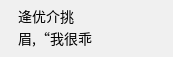逄优介挑眉,“我很乖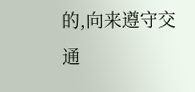的,向来遵守交通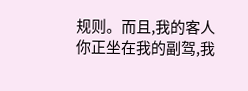规则。而且,我的客人你正坐在我的副驾,我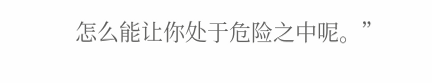怎么能让你处于危险之中呢。”